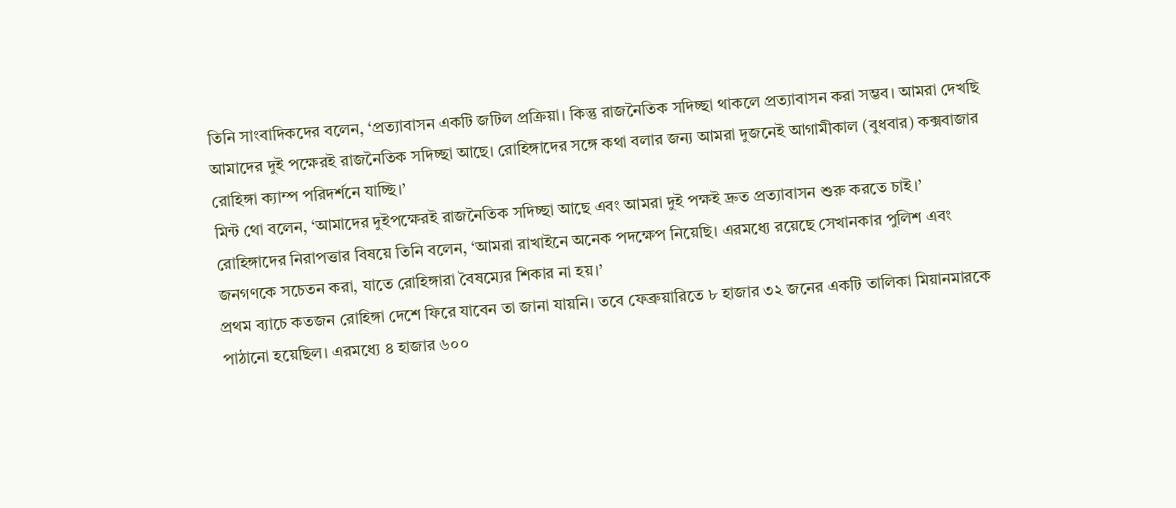তিনি সাংবাদিকদের বলেন, ‘প্রত্যাবাসন একটি জটিল প্রক্রিয়া। কিন্তু রাজনৈতিক সদিচ্ছা থাকলে প্রত্যাবাসন করা সম্ভব। আমরা দেখছি আমাদের দুই পক্ষেরই রাজনৈতিক সদিচ্ছা আছে। রোহিঙ্গাদের সঙ্গে কথা বলার জন্য আমরা দুজনেই আগামীকাল (বুধবার) কক্সবাজার রোহিঙ্গা ক্যাম্প পরিদর্শনে যাচ্ছি।’
মিন্ট থো বলেন, ‘আমাদের দুইপক্ষেরই রাজনৈতিক সদিচ্ছা আছে এবং আমরা দুই পক্ষই দ্রুত প্রত্যাবাসন শুরু করতে চাই।’
রোহিঙ্গাদের নিরাপত্তার বিষয়ে তিনি বলেন, ‘আমরা রাখাইনে অনেক পদক্ষেপ নিয়েছি। এরমধ্যে রয়েছে সেখানকার পুলিশ এবং জনগণকে সচেতন করা, যাতে রোহিঙ্গারা বৈষম্যের শিকার না হয়।’
প্রথম ব্যাচে কতজন রোহিঙ্গা দেশে ফিরে যাবেন তা জানা যায়নি। তবে ফেব্রুয়ারিতে ৮ হাজার ৩২ জনের একটি তালিকা মিয়ানমারকে পাঠানো হয়েছিল। এরমধ্যে ৪ হাজার ৬০০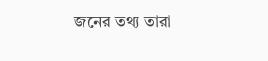জনের তথ্য তারা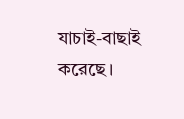যাচাই-বাছাই করেছে।